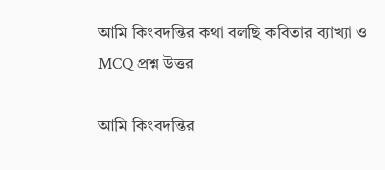আমি কিংবদন্তির কথা বলছি কবিতার ব্যাখ্যা ও MCQ প্রশ্ন উত্তর

আমি কিংবদন্তির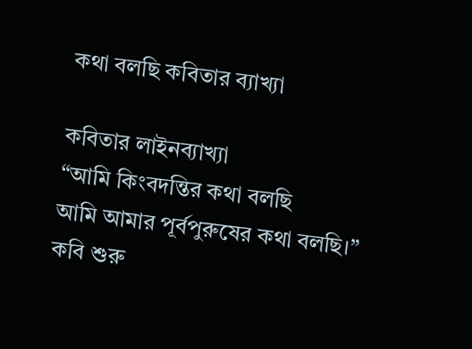কথা বলছি কবিতার ব্যাখ্যা

কবিতার লাইনব্যাখ্যা
“আমি কিংবদন্তির কথা বলছি
আমি আমার পূর্বপুরুষের কথা বলছি।”
কবি শুরু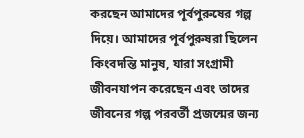করছেন আমাদের পূর্বপুরুষের গল্প দিয়ে। আমাদের পূর্বপুরুষরা ছিলেন কিংবদন্তি মানুষ, যারা সংগ্রামী জীবনযাপন করেছেন এবং তাদের জীবনের গল্প পরবর্তী প্রজন্মের জন্য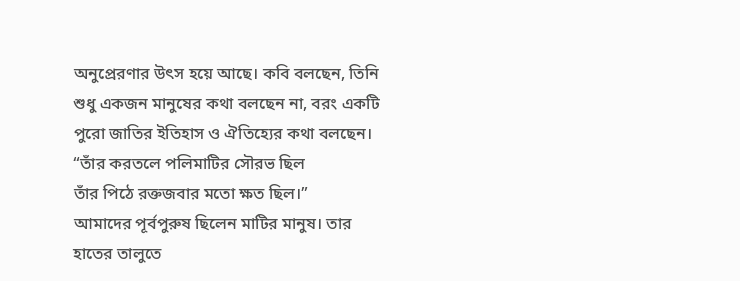অনুপ্রেরণার উৎস হয়ে আছে। কবি বলছেন, তিনি শুধু একজন মানুষের কথা বলছেন না, বরং একটি পুরো জাতির ইতিহাস ও ঐতিহ্যের কথা বলছেন।
“তাঁর করতলে পলিমাটির সৌরভ ছিল
তাঁর পিঠে রক্তজবার মতো ক্ষত ছিল।”
আমাদের পূর্বপুরুষ ছিলেন মাটির মানুষ। তার হাতের তালুতে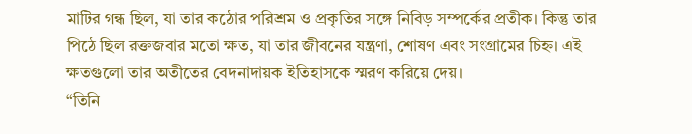মাটির গন্ধ ছিল, যা তার কঠোর পরিশ্রম ও প্রকৃতির সঙ্গে নিবিড় সম্পর্কের প্রতীক। কিন্তু তার পিঠে ছিল রক্তজবার মতো ক্ষত, যা তার জীবনের যন্ত্রণা, শোষণ এবং সংগ্রামের চিহ্ন। এই ক্ষতগুলো তার অতীতের বেদনাদায়ক ইতিহাসকে স্মরণ করিয়ে দেয়।
“তিনি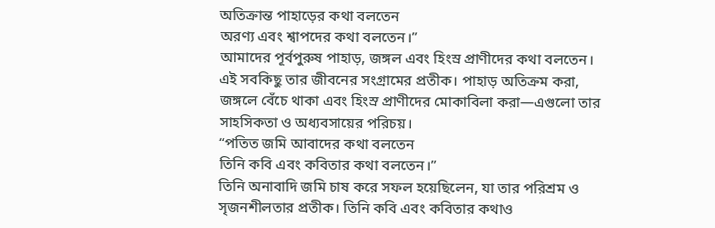অতিক্রান্ত পাহাড়ের কথা বলতেন
অরণ্য এবং শ্বাপদের কথা বলতেন।”
আমাদের পূর্বপুরুষ পাহাড়, জঙ্গল এবং হিংস্র প্রাণীদের কথা বলতেন। এই সবকিছু তার জীবনের সংগ্রামের প্রতীক। পাহাড় অতিক্রম করা, জঙ্গলে বেঁচে থাকা এবং হিংস্র প্রাণীদের মোকাবিলা করা—এগুলো তার সাহসিকতা ও অধ্যবসায়ের পরিচয়।
“পতিত জমি আবাদের কথা বলতেন
তিনি কবি এবং কবিতার কথা বলতেন।”
তিনি অনাবাদি জমি চাষ করে সফল হয়েছিলেন, যা তার পরিশ্রম ও সৃজনশীলতার প্রতীক। তিনি কবি এবং কবিতার কথাও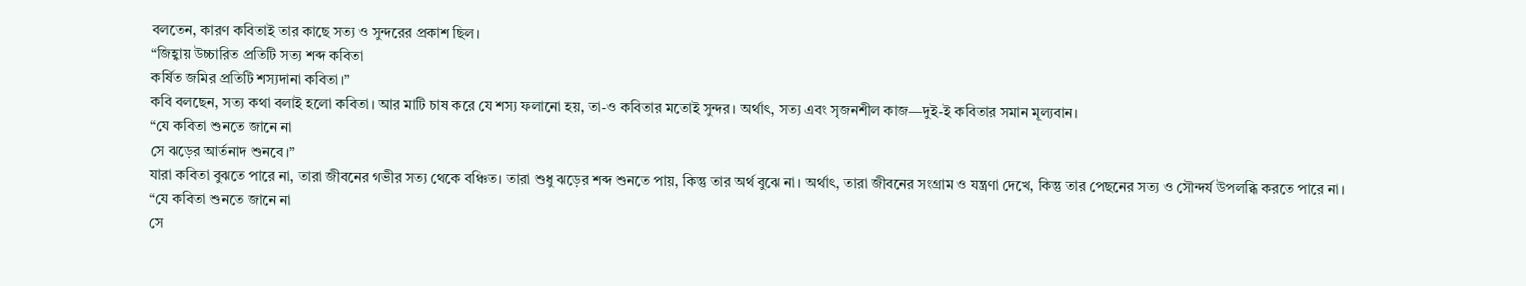বলতেন, কারণ কবিতাই তার কাছে সত্য ও সুন্দরের প্রকাশ ছিল।
“জিহ্বায় উচ্চারিত প্রতিটি সত্য শব্দ কবিতা
কর্ষিত জমির প্রতিটি শস্যদানা কবিতা।”
কবি বলছেন, সত্য কথা বলাই হলো কবিতা। আর মাটি চাষ করে যে শস্য ফলানো হয়, তা-ও কবিতার মতোই সুন্দর। অর্থাৎ, সত্য এবং সৃজনশীল কাজ—দুই-ই কবিতার সমান মূল্যবান।
“যে কবিতা শুনতে জানে না
সে ঝড়ের আর্তনাদ শুনবে।”
যারা কবিতা বুঝতে পারে না, তারা জীবনের গভীর সত্য থেকে বঞ্চিত। তারা শুধু ঝড়ের শব্দ শুনতে পায়, কিন্তু তার অর্থ বুঝে না। অর্থাৎ, তারা জীবনের সংগ্রাম ও যন্ত্রণা দেখে, কিন্তু তার পেছনের সত্য ও সৌন্দর্য উপলব্ধি করতে পারে না।
“যে কবিতা শুনতে জানে না
সে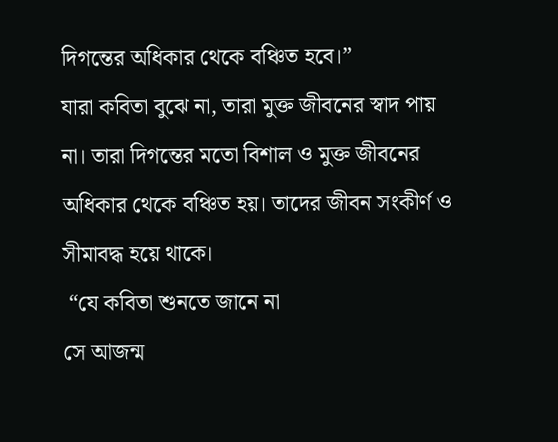দিগন্তের অধিকার থেকে বঞ্চিত হবে।”
যারা কবিতা বুঝে না, তারা মুক্ত জীবনের স্বাদ পায় না। তারা দিগন্তের মতো বিশাল ও মুক্ত জীবনের অধিকার থেকে বঞ্চিত হয়। তাদের জীবন সংকীর্ণ ও সীমাবদ্ধ হয়ে থাকে।
 “যে কবিতা শুনতে জানে না
সে আজন্ম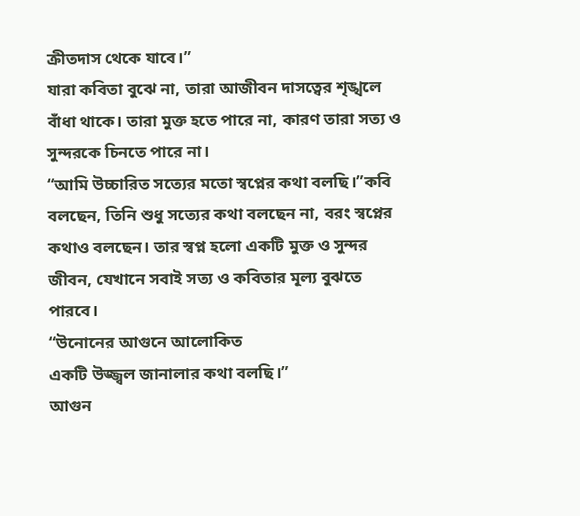ক্রীতদাস থেকে যাবে।”
যারা কবিতা বুঝে না, তারা আজীবন দাসত্বের শৃঙ্খলে বাঁধা থাকে। তারা মুক্ত হতে পারে না, কারণ তারা সত্য ও সুন্দরকে চিনতে পারে না।
“আমি উচ্চারিত সত্যের মতো স্বপ্নের কথা বলছি।”কবি বলছেন, তিনি শুধু সত্যের কথা বলছেন না, বরং স্বপ্নের কথাও বলছেন। তার স্বপ্ন হলো একটি মুক্ত ও সুন্দর জীবন, যেখানে সবাই সত্য ও কবিতার মূল্য বুঝতে পারবে।
“উনোনের আগুনে আলোকিত
একটি উজ্জ্বল জানালার কথা বলছি।”
আগুন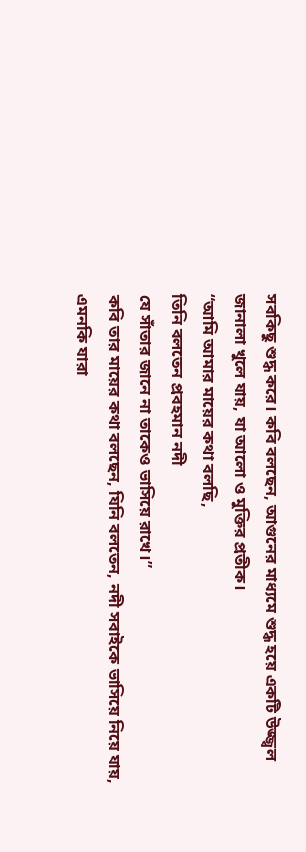সবকিছু শুদ্ধ করে। কবি বলছেন, আগুনের মাধ্যমে শুদ্ধ হয়ে একটি উজ্জ্বল জানালা খুলে যায়, যা আলো ও মুক্তির প্রতীক।
“আমি আমার মায়ের কথা বলছি,
তিনি বলতেন প্রবহমান নদী
যে সাঁতার জানে না তাকেও ভাসিয়ে রাখে।”
কবি তার মায়ের কথা বলছেন, যিনি বলতেন, নদী সবাইকে ভাসিয়ে নিয়ে যায়, এমনকি যারা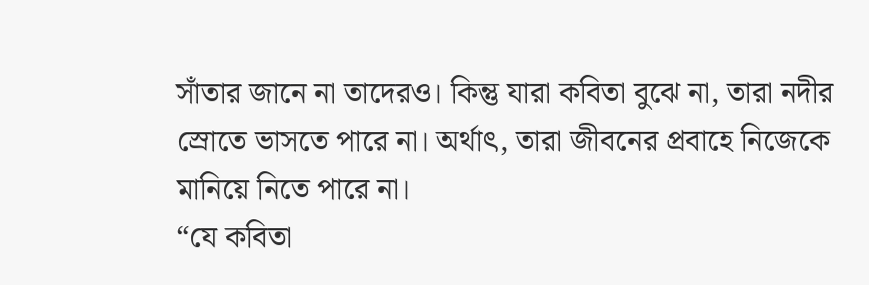সাঁতার জানে না তাদেরও। কিন্তু যারা কবিতা বুঝে না, তারা নদীর স্রোতে ভাসতে পারে না। অর্থাৎ, তারা জীবনের প্রবাহে নিজেকে মানিয়ে নিতে পারে না।
“যে কবিতা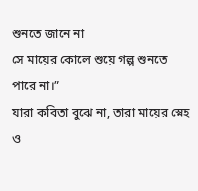শুনতে জানে না
সে মায়ের কোলে শুয়ে গল্প শুনতে পারে না।”
যারা কবিতা বুঝে না, তারা মায়ের স্নেহ ও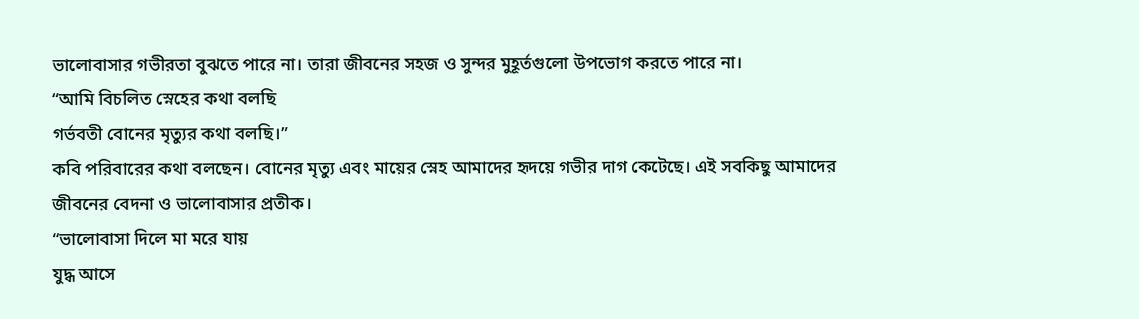ভালোবাসার গভীরতা বুঝতে পারে না। তারা জীবনের সহজ ও সুন্দর মুহূর্তগুলো উপভোগ করতে পারে না।
“আমি বিচলিত স্নেহের কথা বলছি
গর্ভবতী বোনের মৃত্যুর কথা বলছি।”
কবি পরিবারের কথা বলছেন। বোনের মৃত্যু এবং মায়ের স্নেহ আমাদের হৃদয়ে গভীর দাগ কেটেছে। এই সবকিছু আমাদের জীবনের বেদনা ও ভালোবাসার প্রতীক।
“ভালোবাসা দিলে মা মরে যায়
যুদ্ধ আসে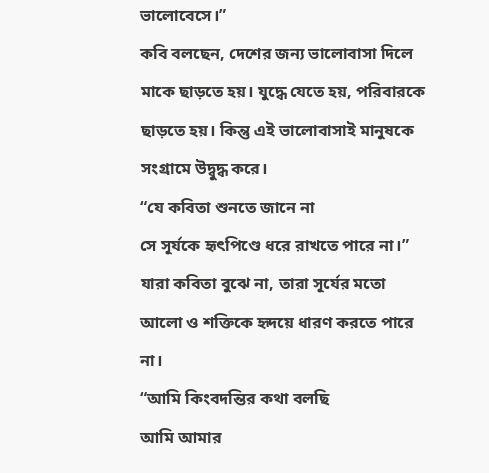ভালোবেসে।”
কবি বলছেন, দেশের জন্য ভালোবাসা দিলে মাকে ছাড়তে হয়। যুদ্ধে যেতে হয়, পরিবারকে ছাড়তে হয়। কিন্তু এই ভালোবাসাই মানুষকে সংগ্রামে উদ্বুদ্ধ করে।
“যে কবিতা শুনতে জানে না
সে সূর্যকে হৃৎপিণ্ডে ধরে রাখতে পারে না।”
যারা কবিতা বুঝে না, তারা সূর্যের মতো আলো ও শক্তিকে হৃদয়ে ধারণ করতে পারে না।
“আমি কিংবদন্তির কথা বলছি
আমি আমার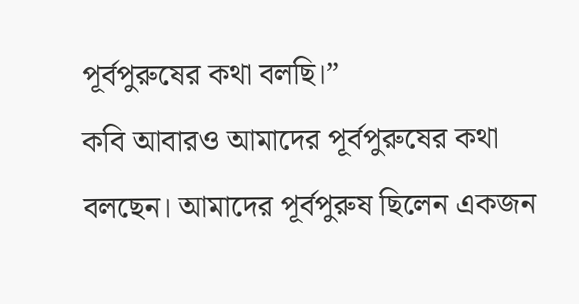পূর্বপুরুষের কথা বলছি।”
কবি আবারও আমাদের পূর্বপুরুষের কথা বলছেন। আমাদের পূর্বপুরুষ ছিলেন একজন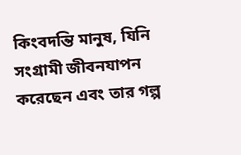কিংবদন্তি মানুষ, যিনি সংগ্রামী জীবনযাপন করেছেন এবং তার গল্প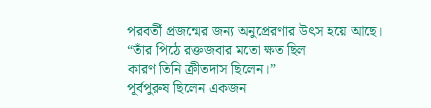পরবর্তী প্রজন্মের জন্য অনুপ্রেরণার উৎস হয়ে আছে।
“তাঁর পিঠে রক্তজবার মতো ক্ষত ছিল
কারণ তিনি ক্রীতদাস ছিলেন।”
পূর্বপুরুষ ছিলেন একজন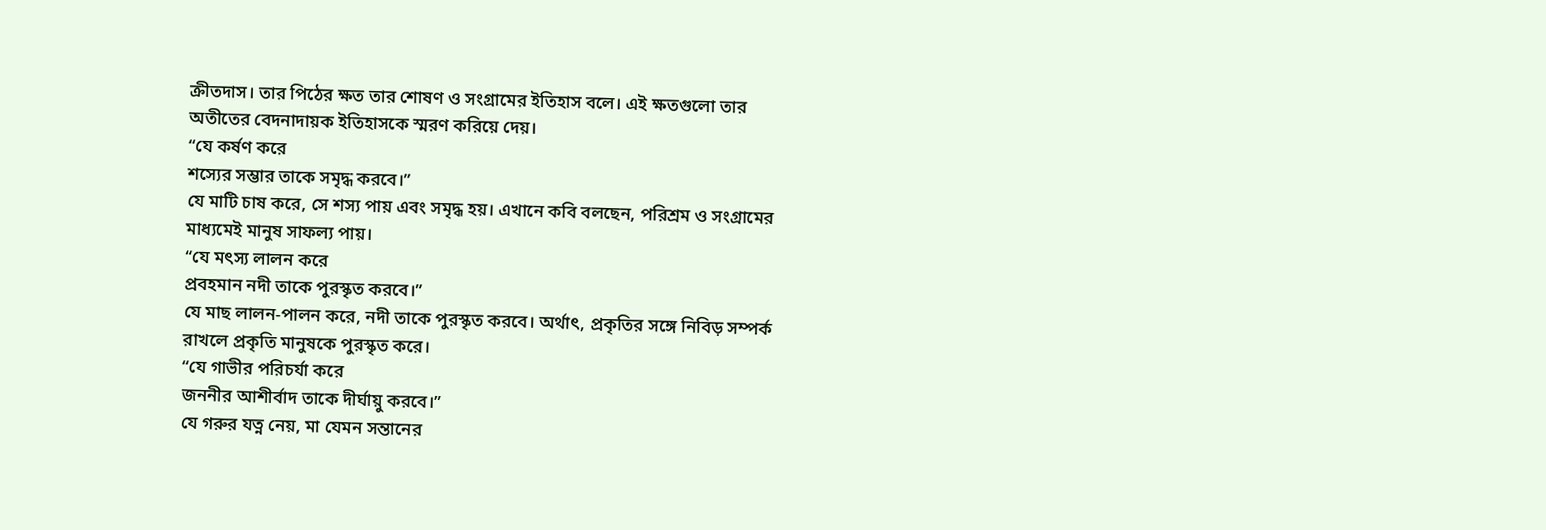ক্রীতদাস। তার পিঠের ক্ষত তার শোষণ ও সংগ্রামের ইতিহাস বলে। এই ক্ষতগুলো তার অতীতের বেদনাদায়ক ইতিহাসকে স্মরণ করিয়ে দেয়।
“যে কর্ষণ করে
শস্যের সম্ভার তাকে সমৃদ্ধ করবে।”
যে মাটি চাষ করে, সে শস্য পায় এবং সমৃদ্ধ হয়। এখানে কবি বলছেন, পরিশ্রম ও সংগ্রামের মাধ্যমেই মানুষ সাফল্য পায়।
“যে মৎস্য লালন করে
প্রবহমান নদী তাকে পুরস্কৃত করবে।”
যে মাছ লালন-পালন করে, নদী তাকে পুরস্কৃত করবে। অর্থাৎ, প্রকৃতির সঙ্গে নিবিড় সম্পর্ক রাখলে প্রকৃতি মানুষকে পুরস্কৃত করে।
“যে গাভীর পরিচর্যা করে
জননীর আশীর্বাদ তাকে দীর্ঘায়ু করবে।”
যে গরুর যত্ন নেয়, মা যেমন সন্তানের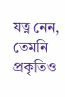যত্ন নেন, তেমনি প্রকৃতিও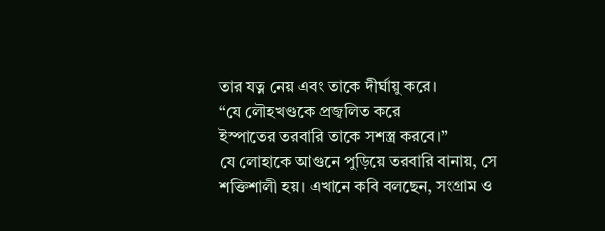তার যত্ন নেয় এবং তাকে দীর্ঘায়ু করে।
“যে লৌহখণ্ডকে প্রজ্বলিত করে
ইস্পাতের তরবারি তাকে সশস্ত্র করবে।”
যে লোহাকে আগুনে পুড়িয়ে তরবারি বানায়, সে শক্তিশালী হয়। এখানে কবি বলছেন, সংগ্রাম ও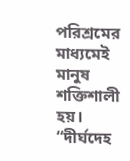পরিশ্রমের মাধ্যমেই মানুষ শক্তিশালী হয়।
“দীর্ঘদেহ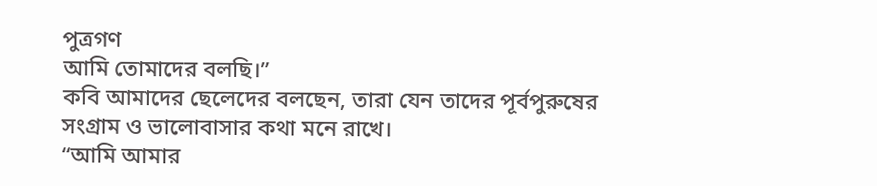পুত্রগণ
আমি তোমাদের বলছি।”
কবি আমাদের ছেলেদের বলছেন, তারা যেন তাদের পূর্বপুরুষের সংগ্রাম ও ভালোবাসার কথা মনে রাখে।
“আমি আমার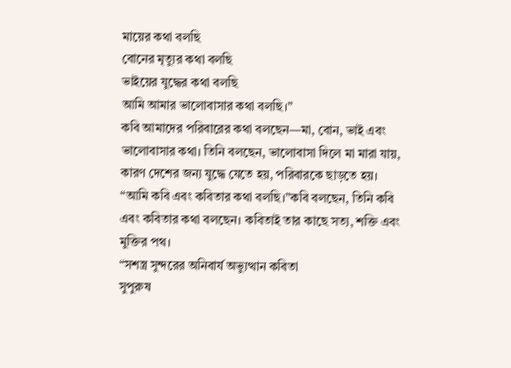মায়ের কথা বলছি
বোনের মৃত্যুর কথা বলছি
ভাইয়ের যুদ্ধের কথা বলছি
আমি আমার ভালোবাসার কথা বলছি।”
কবি আমাদের পরিবারের কথা বলছেন—মা, বোন, ভাই এবং ভালোবাসার কথা। তিনি বলছেন, ভালোবাসা দিলে মা মারা যায়, কারণ দেশের জন্য যুদ্ধে যেতে হয়, পরিবারকে ছাড়তে হয়।
“আমি কবি এবং কবিতার কথা বলছি।”কবি বলছেন, তিনি কবি এবং কবিতার কথা বলছেন। কবিতাই তার কাছে সত্য, শক্তি এবং মুক্তির পথ।
“সশস্ত্র সুন্দরের অনিবার্য অভ্যুত্থান কবিতা
সুপুরুষ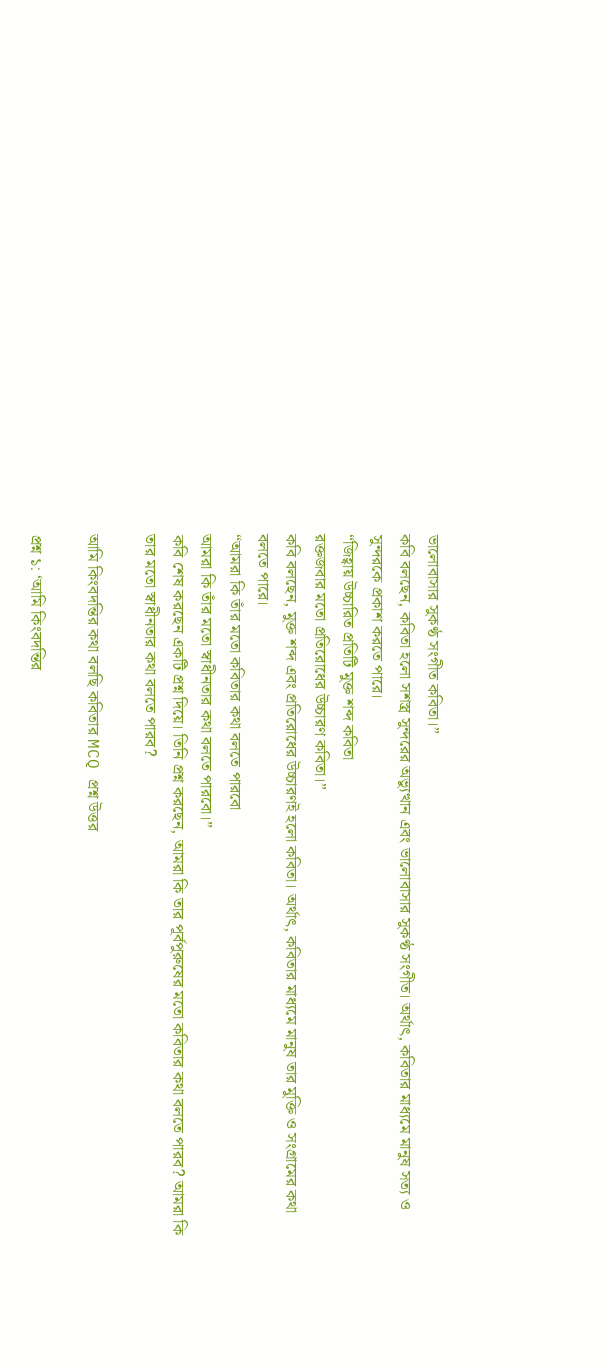ভালোবাসার সুকণ্ঠ সংগীত কবিতা।”
কবি বলছেন, কবিতা হলো সশস্ত্র সুন্দরের অভ্যুত্থান এবং ভালোবাসার সুকণ্ঠ সংগীত। অর্থাৎ, কবিতার মাধ্যমে মানুষ সত্য ও সুন্দরকে প্রকাশ করতে পারে।
“জিহ্বায় উচ্চারিত প্রতিটি মুক্ত শব্দ কবিতা
রক্তজবার মতো প্রতিরোধের উচ্চারণ কবিতা।”
কবি বলছেন, মুক্ত শব্দ এবং প্রতিরোধের উচ্চারণই হলো কবিতা। অর্থাৎ, কবিতার মাধ্যমে মানুষ তার মুক্তি ও সংগ্রামের কথা বলতে পারে।
“আমরা কি তাঁর মতো কবিতার কথা বলতে পারবো
আমরা কি তাঁর মতো স্বাধীনতার কথা বলতে পারবো।”
কবি শেষ করছেন একটি প্রশ্ন দিয়ে। তিনি প্রশ্ন করছেন, আমরা কি তার পূর্বপুরুষের মতো কবিতার কথা বলতে পারব? আমরা কি তার মতো স্বাধীনতার কথা বলতে পারব?

আমি কিংবদন্তির কথা বলছি কবিতার MCQ প্রশ্ন উত্তর

প্রশ্ন ১: ‘আমি কিংবদন্তির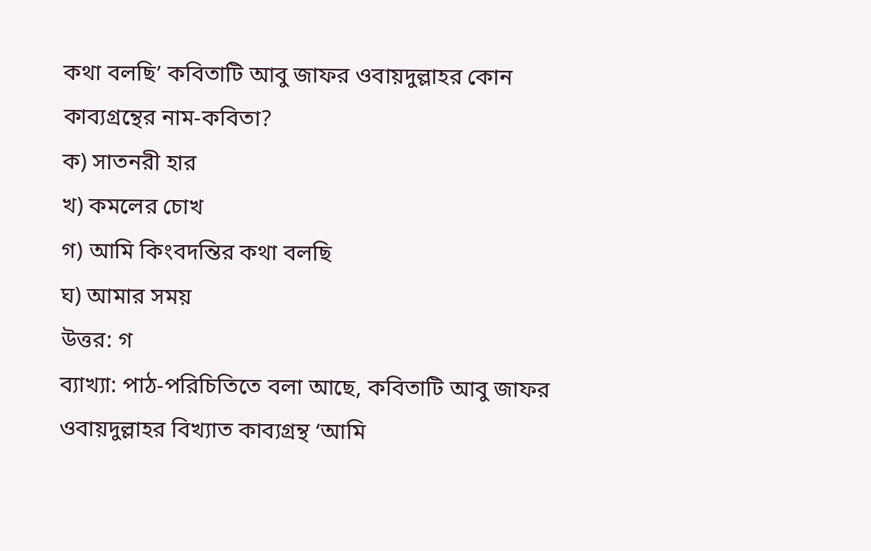কথা বলছি’ কবিতাটি আবু জাফর ওবায়দুল্লাহর কোন কাব্যগ্রন্থের নাম-কবিতা?
ক) সাতনরী হার
খ) কমলের চোখ
গ) আমি কিংবদন্তির কথা বলছি
ঘ) আমার সময়
উত্তর: গ
ব্যাখ্যা: পাঠ-পরিচিতিতে বলা আছে, কবিতাটি আবু জাফর ওবায়দুল্লাহর বিখ্যাত কাব্যগ্রন্থ ‘আমি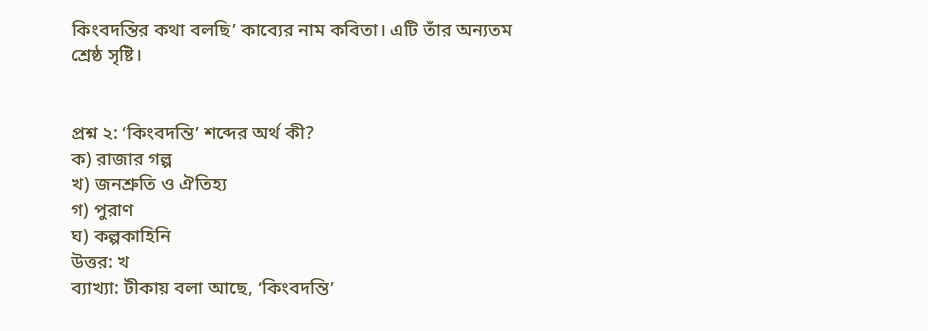কিংবদন্তির কথা বলছি’ কাব্যের নাম কবিতা। এটি তাঁর অন্যতম শ্রেষ্ঠ সৃষ্টি।


প্রশ্ন ২: ‘কিংবদন্তি’ শব্দের অর্থ কী?
ক) রাজার গল্প
খ) জনশ্রুতি ও ঐতিহ্য
গ) পুরাণ
ঘ) কল্পকাহিনি
উত্তর: খ
ব্যাখ্যা: টীকায় বলা আছে, ‘কিংবদন্তি’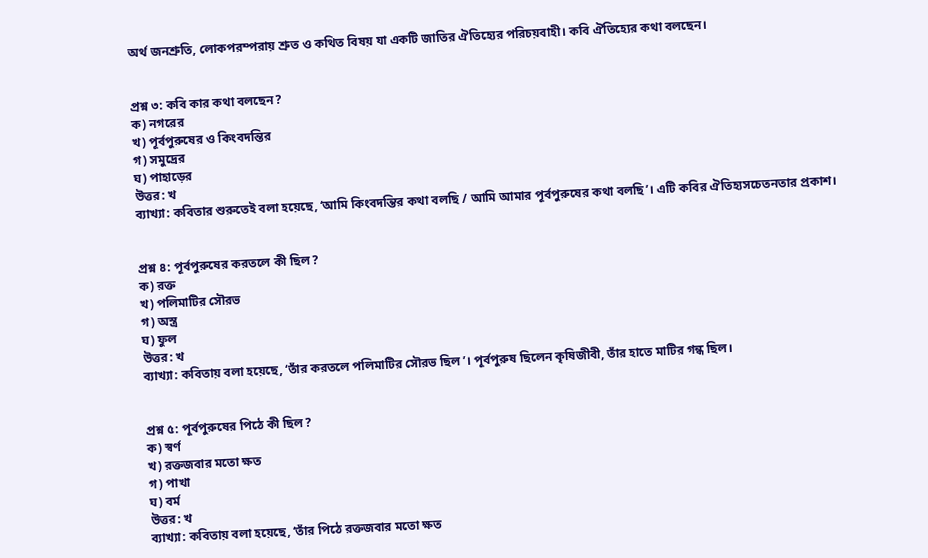অর্থ জনশ্রুতি, লোকপরম্পরায় শ্রুত ও কথিত বিষয় যা একটি জাতির ঐতিহ্যের পরিচয়বাহী। কবি ঐতিহ্যের কথা বলছেন।


প্রশ্ন ৩: কবি কার কথা বলছেন?
ক) নগরের
খ) পূর্বপুরুষের ও কিংবদন্তির
গ) সমুদ্রের
ঘ) পাহাড়ের
উত্তর: খ
ব্যাখ্যা: কবিতার শুরুতেই বলা হয়েছে, ‘আমি কিংবদন্তির কথা বলছি / আমি আমার পূর্বপুরুষের কথা বলছি’। এটি কবির ঐতিহ্যসচেতনতার প্রকাশ।


প্রশ্ন ৪: পূর্বপুরুষের করতলে কী ছিল?
ক) রক্ত
খ) পলিমাটির সৌরভ
গ) অস্ত্র
ঘ) ফুল
উত্তর: খ
ব্যাখ্যা: কবিতায় বলা হয়েছে, ‘তাঁর করতলে পলিমাটির সৌরভ ছিল’। পূর্বপুরুষ ছিলেন কৃষিজীবী, তাঁর হাতে মাটির গন্ধ ছিল।


প্রশ্ন ৫: পূর্বপুরুষের পিঠে কী ছিল?
ক) স্বর্ণ
খ) রক্তজবার মতো ক্ষত
গ) পাখা
ঘ) বর্ম
উত্তর: খ
ব্যাখ্যা: কবিতায় বলা হয়েছে, ‘তাঁর পিঠে রক্তজবার মতো ক্ষত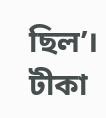ছিল’। টীকা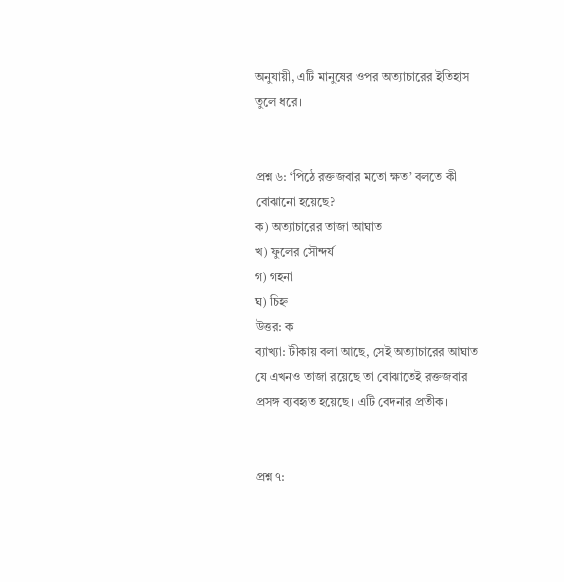অনুযায়ী, এটি মানুষের ওপর অত্যাচারের ইতিহাস তুলে ধরে।


প্রশ্ন ৬: ‘পিঠে রক্তজবার মতো ক্ষত’ বলতে কী বোঝানো হয়েছে?
ক) অত্যাচারের তাজা আঘাত
খ) ফুলের সৌন্দর্য
গ) গহনা
ঘ) চিহ্ন
উত্তর: ক
ব্যাখ্যা: টীকায় বলা আছে, সেই অত্যাচারের আঘাত যে এখনও তাজা রয়েছে তা বোঝাতেই রক্তজবার প্রসঙ্গ ব্যবহৃত হয়েছে। এটি বেদনার প্রতীক।


প্রশ্ন ৭: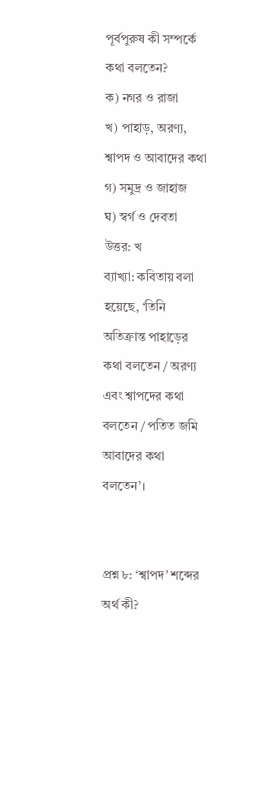পূর্বপুরুষ কী সম্পর্কে কথা বলতেন?
ক) নগর ও রাজা
খ) পাহাড়, অরণ্য, শ্বাপদ ও আবাদের কথা
গ) সমুদ্র ও জাহাজ
ঘ) স্বর্গ ও দেবতা
উত্তর: খ
ব্যাখ্যা: কবিতায় বলা হয়েছে, ‘তিনি অতিক্রান্ত পাহাড়ের কথা বলতেন / অরণ্য এবং শ্বাপদের কথা বলতেন / পতিত জমি আবাদের কথা বলতেন’।


প্রশ্ন ৮: ‘শ্বাপদ’ শব্দের অর্থ কী?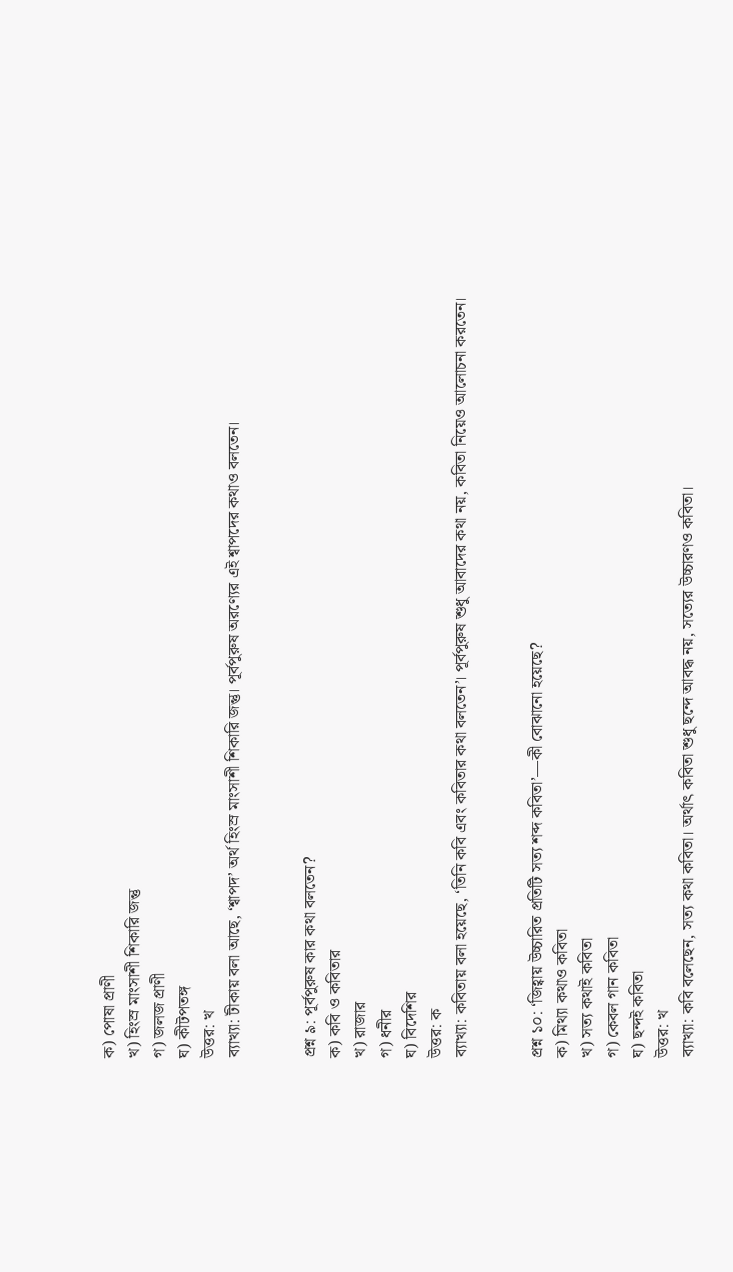ক) পোষা প্রাণী
খ) হিংস্র মাংসাশী শিকারি জন্তু
গ) জলজ প্রাণী
ঘ) কীটপতঙ্গ
উত্তর: খ
ব্যাখ্যা: টীকায় বলা আছে, ‘শ্বাপদ’ অর্থ হিংস্র মাংসাশী শিকারি জন্তু। পূর্বপুরুষ অরণ্যের এই শ্বাপদের কথাও বলতেন।


প্রশ্ন ৯: পূর্বপুরুষ কার কথা বলতেন?
ক) কবি ও কবিতার
খ) রাজার
গ) ধনীর
ঘ) বিদেশির
উত্তর: ক
ব্যাখ্যা: কবিতায় বলা হয়েছে, ‘তিনি কবি এবং কবিতার কথা বলতেন’। পূর্বপুরুষ শুধু আবাদের কথা নয়, কবিতা নিয়েও আলোচনা করতেন।


প্রশ্ন ১০: ‘জিহ্বায় উচ্চারিত প্রতিটি সত্য শব্দ কবিতা’—কী বোঝানো হয়েছে?
ক) মিথ্যা কথাও কবিতা
খ) সত্য কথাই কবিতা
গ) কেবল গান কবিতা
ঘ) ছন্দই কবিতা
উত্তর: খ
ব্যাখ্যা: কবি বলেছেন, সত্য কথা কবিতা। অর্থাৎ কবিতা শুধু ছন্দে আবদ্ধ নয়, সত্যের উচ্চারণও কবিতা।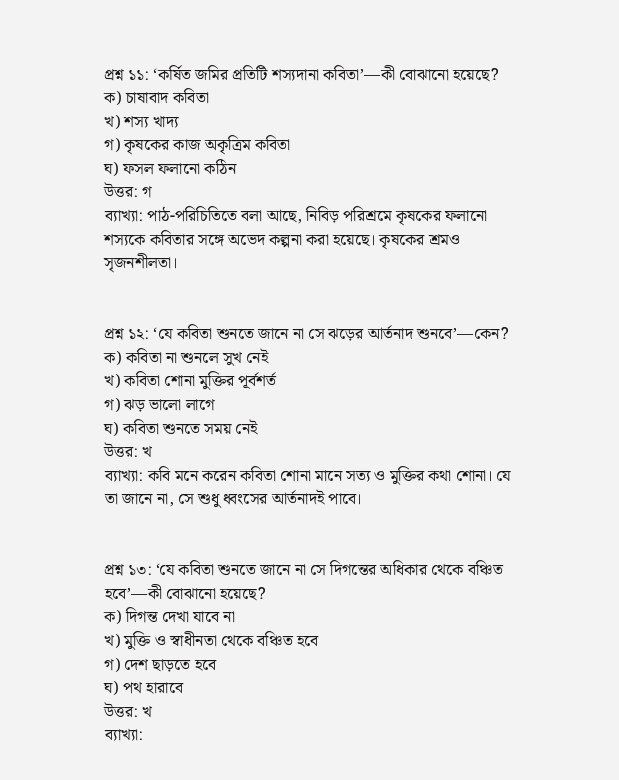প্রশ্ন ১১: ‘কর্ষিত জমির প্রতিটি শস্যদানা কবিতা’—কী বোঝানো হয়েছে?
ক) চাষাবাদ কবিতা
খ) শস্য খাদ্য
গ) কৃষকের কাজ অকৃত্রিম কবিতা
ঘ) ফসল ফলানো কঠিন
উত্তর: গ
ব্যাখ্যা: পাঠ-পরিচিতিতে বলা আছে, নিবিড় পরিশ্রমে কৃষকের ফলানো শস্যকে কবিতার সঙ্গে অভেদ কল্পনা করা হয়েছে। কৃষকের শ্রমও সৃজনশীলতা।


প্রশ্ন ১২: ‘যে কবিতা শুনতে জানে না সে ঝড়ের আর্তনাদ শুনবে’—কেন?
ক) কবিতা না শুনলে সুখ নেই
খ) কবিতা শোনা মুক্তির পূর্বশর্ত
গ) ঝড় ভালো লাগে
ঘ) কবিতা শুনতে সময় নেই
উত্তর: খ
ব্যাখ্যা: কবি মনে করেন কবিতা শোনা মানে সত্য ও মুক্তির কথা শোনা। যে তা জানে না, সে শুধু ধ্বংসের আর্তনাদই পাবে।


প্রশ্ন ১৩: ‘যে কবিতা শুনতে জানে না সে দিগন্তের অধিকার থেকে বঞ্চিত হবে’—কী বোঝানো হয়েছে?
ক) দিগন্ত দেখা যাবে না
খ) মুক্তি ও স্বাধীনতা থেকে বঞ্চিত হবে
গ) দেশ ছাড়তে হবে
ঘ) পথ হারাবে
উত্তর: খ
ব্যাখ্যা: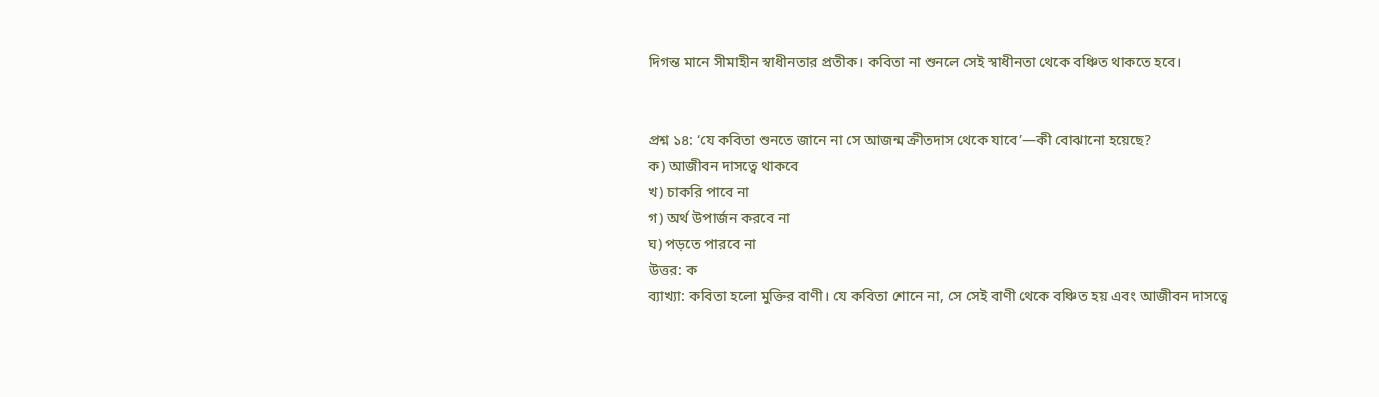দিগন্ত মানে সীমাহীন স্বাধীনতার প্রতীক। কবিতা না শুনলে সেই স্বাধীনতা থেকে বঞ্চিত থাকতে হবে।


প্রশ্ন ১৪: ‘যে কবিতা শুনতে জানে না সে আজন্ম ক্রীতদাস থেকে যাবে’—কী বোঝানো হয়েছে?
ক) আজীবন দাসত্বে থাকবে
খ) চাকরি পাবে না
গ) অর্থ উপার্জন করবে না
ঘ) পড়তে পারবে না
উত্তর: ক
ব্যাখ্যা: কবিতা হলো মুক্তির বাণী। যে কবিতা শোনে না, সে সেই বাণী থেকে বঞ্চিত হয় এবং আজীবন দাসত্বে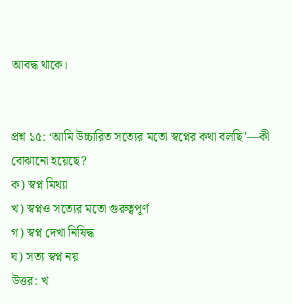আবদ্ধ থাকে।


প্রশ্ন ১৫: ‘আমি উচ্চারিত সত্যের মতো স্বপ্নের কথা বলছি’—কী বোঝানো হয়েছে?
ক) স্বপ্ন মিথ্যা
খ) স্বপ্নও সত্যের মতো গুরুত্বপূর্ণ
গ) স্বপ্ন দেখা নিষিদ্ধ
ঘ) সত্য স্বপ্ন নয়
উত্তর: খ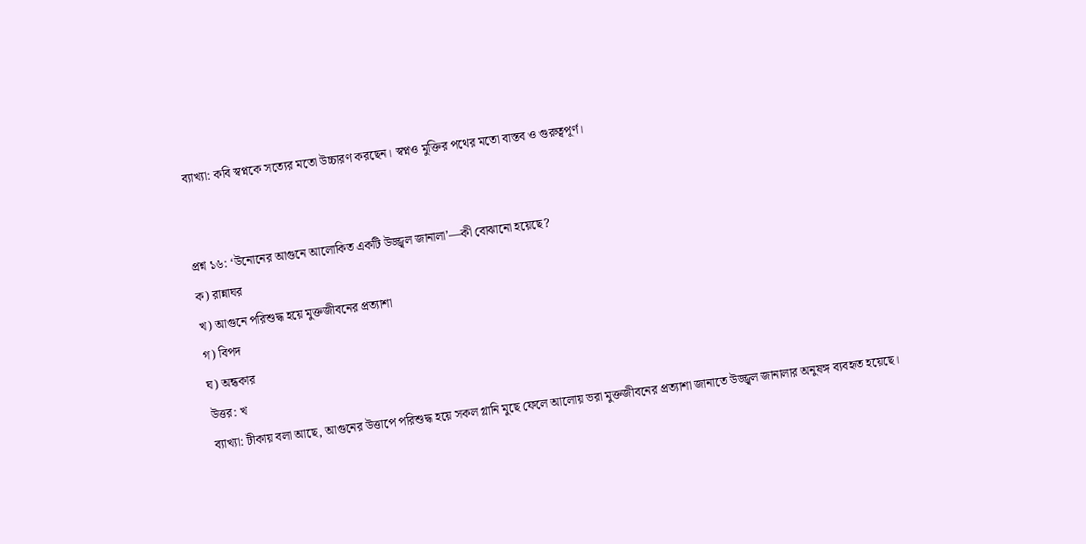ব্যাখ্যা: কবি স্বপ্নকে সত্যের মতো উচ্চারণ করছেন। স্বপ্নও মুক্তির পথের মতো বাস্তব ও গুরুত্বপূর্ণ।


প্রশ্ন ১৬: ‘উনোনের আগুনে আলোকিত একটি উজ্জ্বল জানালা’—কী বোঝানো হয়েছে?
ক) রান্নাঘর
খ) আগুনে পরিশুদ্ধ হয়ে মুক্তজীবনের প্রত্যাশা
গ) বিপদ
ঘ) অন্ধকার
উত্তর: খ
ব্যাখ্যা: টীকায় বলা আছে, আগুনের উত্তাপে পরিশুদ্ধ হয়ে সকল গ্লানি মুছে ফেলে আলোয় ভরা মুক্তজীবনের প্রত্যাশা জানাতে উজ্জ্বল জানালার অনুষঙ্গ ব্যবহৃত হয়েছে।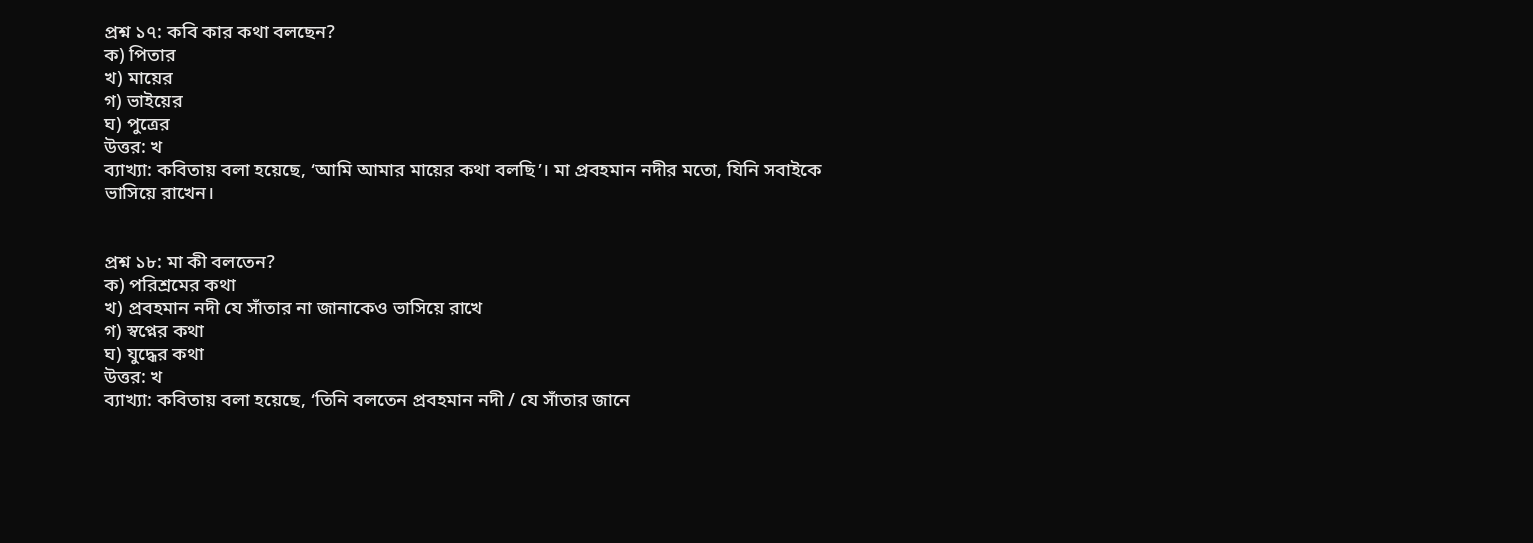প্রশ্ন ১৭: কবি কার কথা বলছেন?
ক) পিতার
খ) মায়ের
গ) ভাইয়ের
ঘ) পুত্রের
উত্তর: খ
ব্যাখ্যা: কবিতায় বলা হয়েছে, ‘আমি আমার মায়ের কথা বলছি’। মা প্রবহমান নদীর মতো, যিনি সবাইকে ভাসিয়ে রাখেন।


প্রশ্ন ১৮: মা কী বলতেন?
ক) পরিশ্রমের কথা
খ) প্রবহমান নদী যে সাঁতার না জানাকেও ভাসিয়ে রাখে
গ) স্বপ্নের কথা
ঘ) যুদ্ধের কথা
উত্তর: খ
ব্যাখ্যা: কবিতায় বলা হয়েছে, ‘তিনি বলতেন প্রবহমান নদী / যে সাঁতার জানে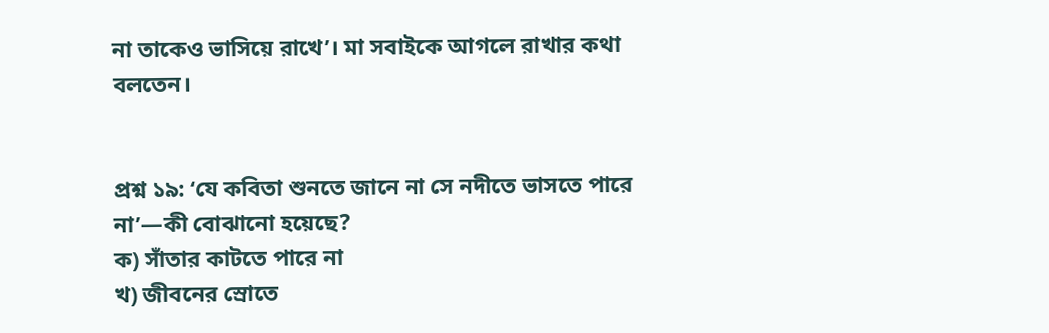না তাকেও ভাসিয়ে রাখে’। মা সবাইকে আগলে রাখার কথা বলতেন।


প্রশ্ন ১৯: ‘যে কবিতা শুনতে জানে না সে নদীতে ভাসতে পারে না’—কী বোঝানো হয়েছে?
ক) সাঁতার কাটতে পারে না
খ) জীবনের স্রোতে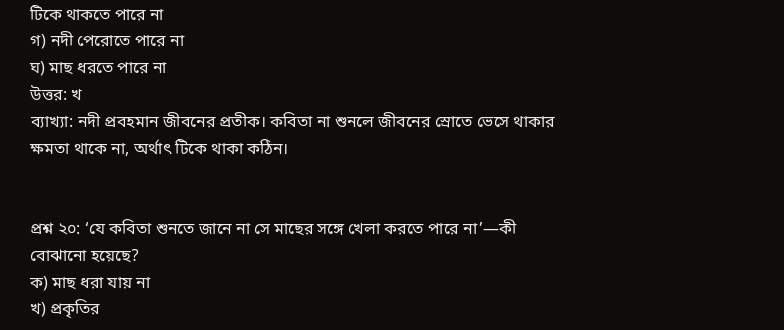টিকে থাকতে পারে না
গ) নদী পেরোতে পারে না
ঘ) মাছ ধরতে পারে না
উত্তর: খ
ব্যাখ্যা: নদী প্রবহমান জীবনের প্রতীক। কবিতা না শুনলে জীবনের স্রোতে ভেসে থাকার ক্ষমতা থাকে না, অর্থাৎ টিকে থাকা কঠিন।


প্রশ্ন ২০: ‘যে কবিতা শুনতে জানে না সে মাছের সঙ্গে খেলা করতে পারে না’—কী বোঝানো হয়েছে?
ক) মাছ ধরা যায় না
খ) প্রকৃতির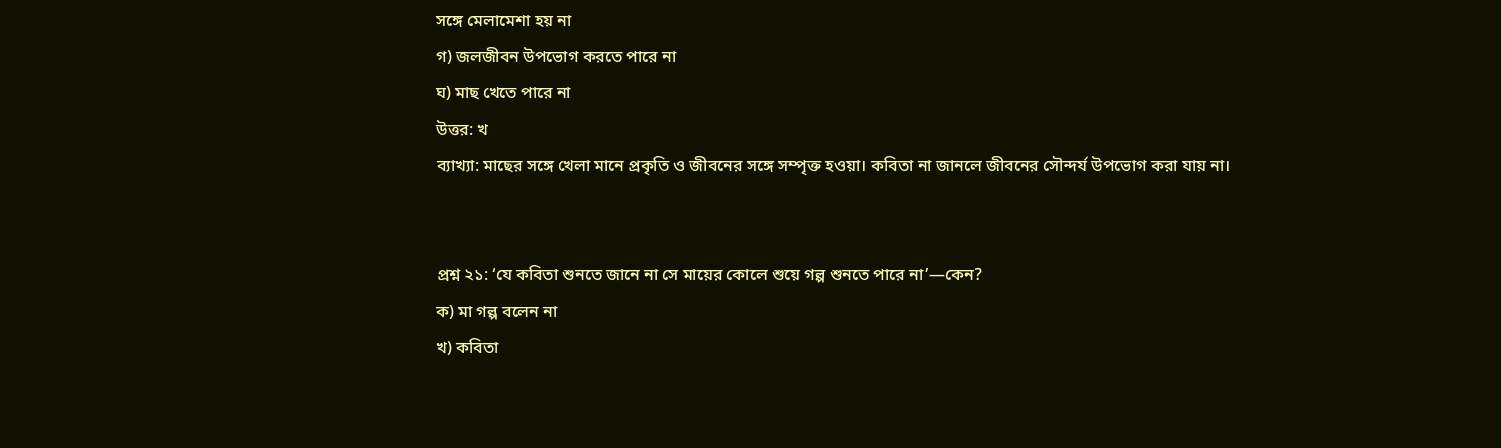সঙ্গে মেলামেশা হয় না
গ) জলজীবন উপভোগ করতে পারে না
ঘ) মাছ খেতে পারে না
উত্তর: খ
ব্যাখ্যা: মাছের সঙ্গে খেলা মানে প্রকৃতি ও জীবনের সঙ্গে সম্পৃক্ত হওয়া। কবিতা না জানলে জীবনের সৌন্দর্য উপভোগ করা যায় না।


প্রশ্ন ২১: ‘যে কবিতা শুনতে জানে না সে মায়ের কোলে শুয়ে গল্প শুনতে পারে না’—কেন?
ক) মা গল্প বলেন না
খ) কবিতা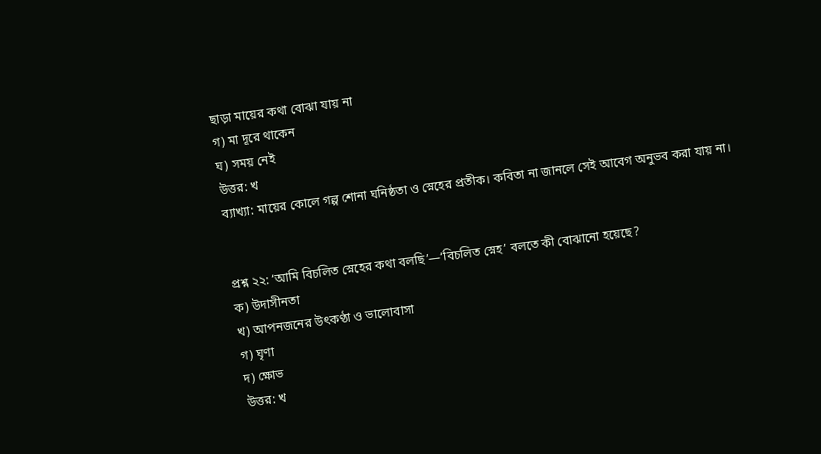ছাড়া মায়ের কথা বোঝা যায় না
গ) মা দূরে থাকেন
ঘ) সময় নেই
উত্তর: খ
ব্যাখ্যা: মায়ের কোলে গল্প শোনা ঘনিষ্ঠতা ও স্নেহের প্রতীক। কবিতা না জানলে সেই আবেগ অনুভব করা যায় না।


প্রশ্ন ২২: ‘আমি বিচলিত স্নেহের কথা বলছি’—‘বিচলিত স্নেহ’ বলতে কী বোঝানো হয়েছে?
ক) উদাসীনতা
খ) আপনজনের উৎকণ্ঠা ও ভালোবাসা
গ) ঘৃণা
দ) ক্ষোভ
উত্তর: খ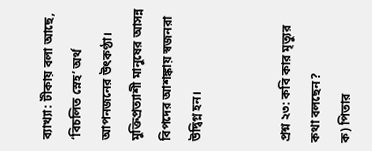ব্যাখ্যা: টীকায় বলা আছে, ‘বিচলিত স্নেহ’ অর্থ আপনজনের উৎকণ্ঠা। মুক্তিপ্রত্যাশী মানুষের আসন্ন বিপদের আশঙ্কায় স্বজনরা উদ্বিগ্ন হন।


প্রশ্ন ২৩: কবি কার মৃত্যুর কথা বলছেন?
ক) পিতার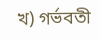খ) গর্ভবতী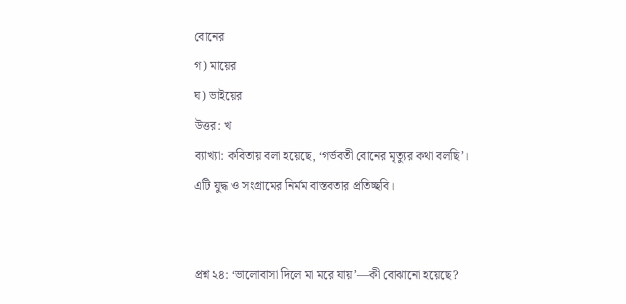বোনের
গ) মায়ের
ঘ) ভাইয়ের
উত্তর: খ
ব্যাখ্যা: কবিতায় বলা হয়েছে, ‘গর্ভবতী বোনের মৃত্যুর কথা বলছি’। এটি যুদ্ধ ও সংগ্রামের নির্মম বাস্তবতার প্রতিচ্ছবি।


প্রশ্ন ২৪: ‘ভালোবাসা দিলে মা মরে যায়’—কী বোঝানো হয়েছে?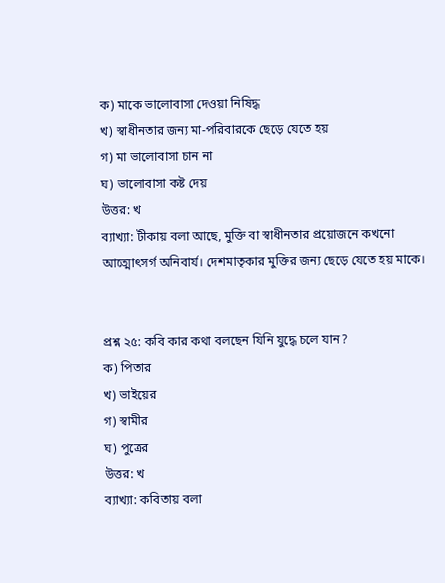ক) মাকে ভালোবাসা দেওয়া নিষিদ্ধ
খ) স্বাধীনতার জন্য মা-পরিবারকে ছেড়ে যেতে হয়
গ) মা ভালোবাসা চান না
ঘ) ভালোবাসা কষ্ট দেয়
উত্তর: খ
ব্যাখ্যা: টীকায় বলা আছে, মুক্তি বা স্বাধীনতার প্রয়োজনে কখনো আত্মোৎসর্গ অনিবার্য। দেশমাতৃকার মুক্তির জন্য ছেড়ে যেতে হয় মাকে।


প্রশ্ন ২৫: কবি কার কথা বলছেন যিনি যুদ্ধে চলে যান?
ক) পিতার
খ) ভাইয়ের
গ) স্বামীর
ঘ) পুত্রের
উত্তর: খ
ব্যাখ্যা: কবিতায় বলা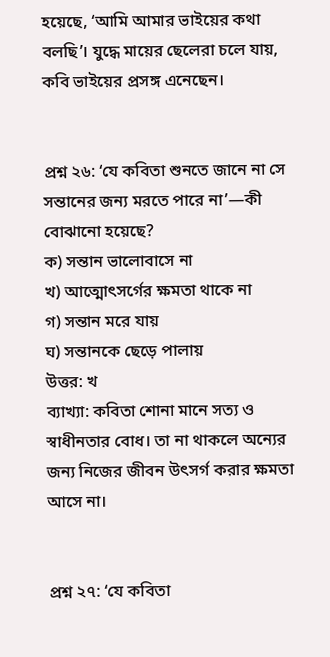হয়েছে, ‘আমি আমার ভাইয়ের কথা বলছি’। যুদ্ধে মায়ের ছেলেরা চলে যায়, কবি ভাইয়ের প্রসঙ্গ এনেছেন।


প্রশ্ন ২৬: ‘যে কবিতা শুনতে জানে না সে সন্তানের জন্য মরতে পারে না’—কী বোঝানো হয়েছে?
ক) সন্তান ভালোবাসে না
খ) আত্মোৎসর্গের ক্ষমতা থাকে না
গ) সন্তান মরে যায়
ঘ) সন্তানকে ছেড়ে পালায়
উত্তর: খ
ব্যাখ্যা: কবিতা শোনা মানে সত্য ও স্বাধীনতার বোধ। তা না থাকলে অন্যের জন্য নিজের জীবন উৎসর্গ করার ক্ষমতা আসে না।


প্রশ্ন ২৭: ‘যে কবিতা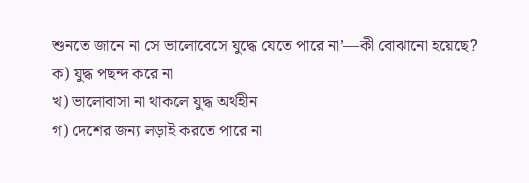শুনতে জানে না সে ভালোবেসে যুদ্ধে যেতে পারে না’—কী বোঝানো হয়েছে?
ক) যুদ্ধ পছন্দ করে না
খ) ভালোবাসা না থাকলে যুদ্ধ অর্থহীন
গ) দেশের জন্য লড়াই করতে পারে না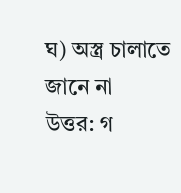ঘ) অস্ত্র চালাতে জানে না
উত্তর: গ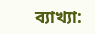ব্যাখ্যা: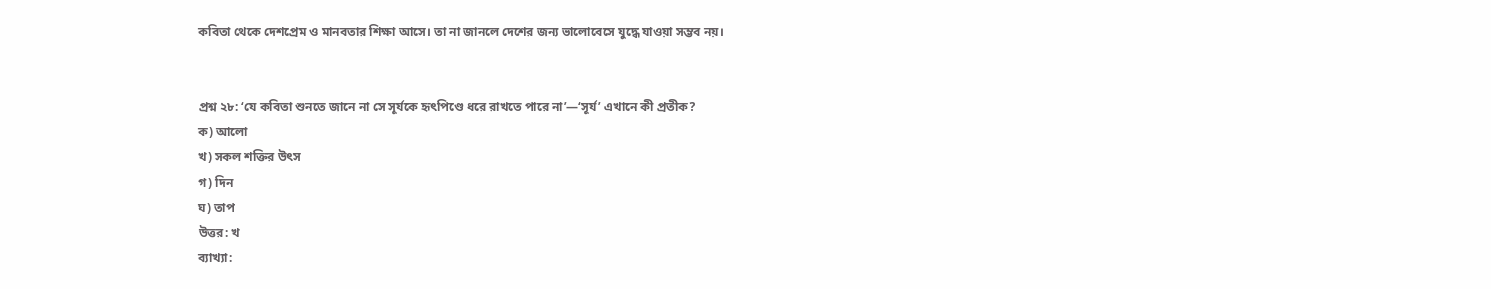কবিতা থেকে দেশপ্রেম ও মানবতার শিক্ষা আসে। তা না জানলে দেশের জন্য ভালোবেসে যুদ্ধে যাওয়া সম্ভব নয়।


প্রশ্ন ২৮: ‘যে কবিতা শুনতে জানে না সে সূর্যকে হৃৎপিণ্ডে ধরে রাখতে পারে না’—‘সূর্য’ এখানে কী প্রতীক?
ক) আলো
খ) সকল শক্তির উৎস
গ) দিন
ঘ) তাপ
উত্তর: খ
ব্যাখ্যা: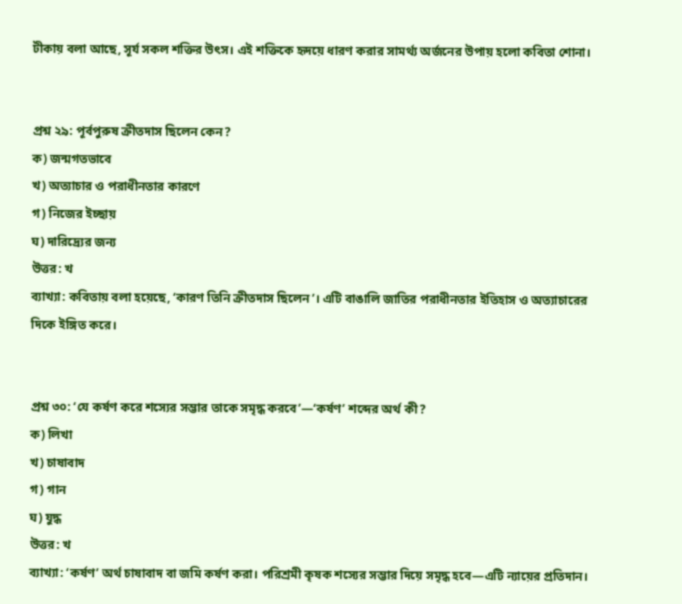টীকায় বলা আছে, সূর্য সকল শক্তির উৎস। এই শক্তিকে হৃদয়ে ধারণ করার সামর্থ্য অর্জনের উপায় হলো কবিতা শোনা।


প্রশ্ন ২৯: পূর্বপুরুষ ক্রীতদাস ছিলেন কেন?
ক) জন্মগতভাবে
খ) অত্যাচার ও পরাধীনতার কারণে
গ) নিজের ইচ্ছায়
ঘ) দারিদ্র্যের জন্য
উত্তর: খ
ব্যাখ্যা: কবিতায় বলা হয়েছে, ‘কারণ তিনি ক্রীতদাস ছিলেন’। এটি বাঙালি জাতির পরাধীনতার ইতিহাস ও অত্যাচারের দিকে ইঙ্গিত করে।


প্রশ্ন ৩০: ‘যে কর্ষণ করে শস্যের সম্ভার তাকে সমৃদ্ধ করবে’—‘কর্ষণ’ শব্দের অর্থ কী?
ক) লিখা
খ) চাষাবাদ
গ) গান
ঘ) যুদ্ধ
উত্তর: খ
ব্যাখ্যা: ‘কর্ষণ’ অর্থ চাষাবাদ বা জমি কর্ষণ করা। পরিশ্রমী কৃষক শস্যের সম্ভার দিয়ে সমৃদ্ধ হবে—এটি ন্যায়ের প্রতিদান।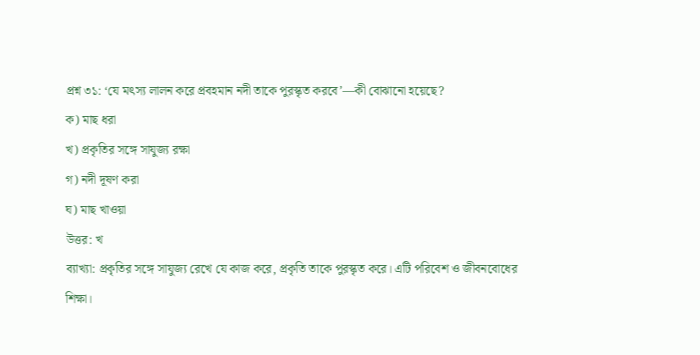প্রশ্ন ৩১: ‘যে মৎস্য লালন করে প্রবহমান নদী তাকে পুরস্কৃত করবে’—কী বোঝানো হয়েছে?
ক) মাছ ধরা
খ) প্রকৃতির সঙ্গে সাযুজ্য রক্ষা
গ) নদী দূষণ করা
ঘ) মাছ খাওয়া
উত্তর: খ
ব্যাখ্যা: প্রকৃতির সঙ্গে সাযুজ্য রেখে যে কাজ করে, প্রকৃতি তাকে পুরস্কৃত করে। এটি পরিবেশ ও জীবনবোধের শিক্ষা।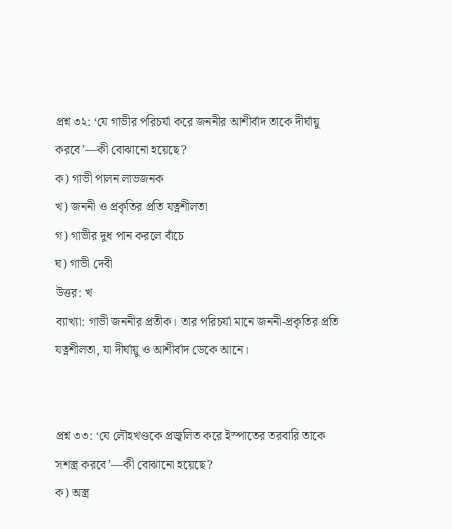প্রশ্ন ৩২: ‘যে গাভীর পরিচর্যা করে জননীর আশীর্বাদ তাকে দীর্ঘায়ু করবে’—কী বোঝানো হয়েছে?
ক) গাভী পালন লাভজনক
খ) জননী ও প্রকৃতির প্রতি যত্নশীলতা
গ) গাভীর দুধ পান করলে বাঁচে
ঘ) গাভী দেবী
উত্তর: খ
ব্যাখ্যা: গাভী জননীর প্রতীক। তার পরিচর্যা মানে জননী-প্রকৃতির প্রতি যত্নশীলতা, যা দীর্ঘায়ু ও আশীর্বাদ ডেকে আনে।


প্রশ্ন ৩৩: ‘যে লৌহখণ্ডকে প্রজ্বলিত করে ইস্পাতের তরবারি তাকে সশস্ত্র করবে’—কী বোঝানো হয়েছে?
ক) অস্ত্র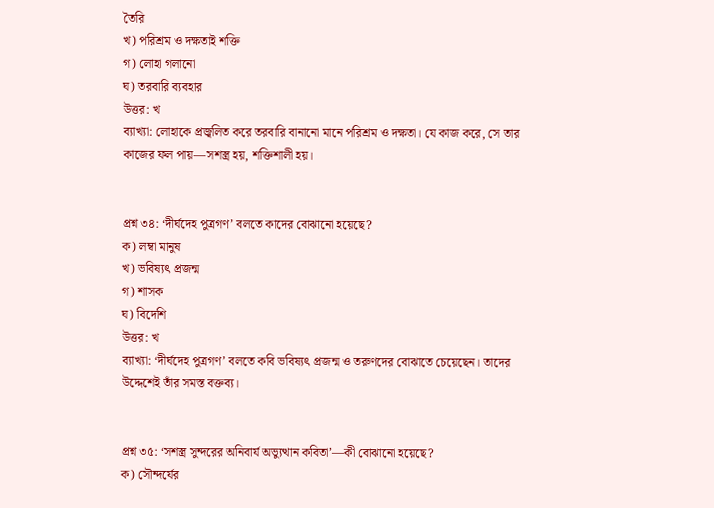তৈরি
খ) পরিশ্রম ও দক্ষতাই শক্তি
গ) লোহা গলানো
ঘ) তরবারি ব্যবহার
উত্তর: খ
ব্যাখ্যা: লোহাকে প্রজ্বলিত করে তরবারি বানানো মানে পরিশ্রম ও দক্ষতা। যে কাজ করে, সে তার কাজের ফল পায়—সশস্ত্র হয়, শক্তিশালী হয়।


প্রশ্ন ৩৪: ‘দীর্ঘদেহ পুত্রগণ’ বলতে কাদের বোঝানো হয়েছে?
ক) লম্বা মানুষ
খ) ভবিষ্যৎ প্রজন্ম
গ) শাসক
ঘ) বিদেশি
উত্তর: খ
ব্যাখ্যা: ‘দীর্ঘদেহ পুত্রগণ’ বলতে কবি ভবিষ্যৎ প্রজন্ম ও তরুণদের বোঝাতে চেয়েছেন। তাদের উদ্দেশেই তাঁর সমস্ত বক্তব্য।


প্রশ্ন ৩৫: ‘সশস্ত্র সুন্দরের অনিবার্য অভ্যুত্থান কবিতা’—কী বোঝানো হয়েছে?
ক) সৌন্দর্যের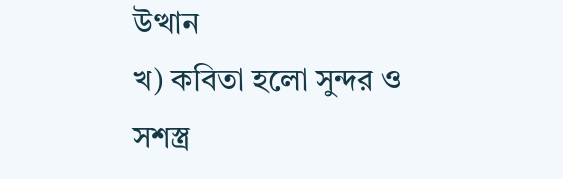উত্থান
খ) কবিতা হলো সুন্দর ও সশস্ত্র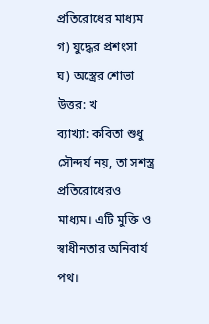প্রতিরোধের মাধ্যম
গ) যুদ্ধের প্রশংসা
ঘ) অস্ত্রের শোভা
উত্তর: খ
ব্যাখ্যা: কবিতা শুধু সৌন্দর্য নয়, তা সশস্ত্র প্রতিরোধেরও মাধ্যম। এটি মুক্তি ও স্বাধীনতার অনিবার্য পথ।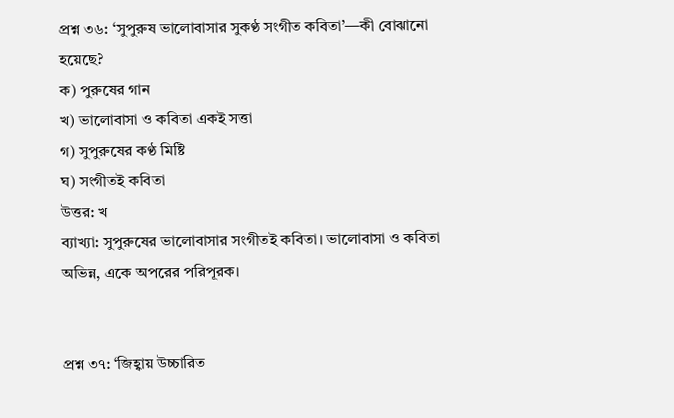প্রশ্ন ৩৬: ‘সুপুরুষ ভালোবাসার সুকণ্ঠ সংগীত কবিতা’—কী বোঝানো হয়েছে?
ক) পুরুষের গান
খ) ভালোবাসা ও কবিতা একই সত্তা
গ) সুপুরুষের কণ্ঠ মিষ্টি
ঘ) সংগীতই কবিতা
উত্তর: খ
ব্যাখ্যা: সুপুরুষের ভালোবাসার সংগীতই কবিতা। ভালোবাসা ও কবিতা অভিন্ন, একে অপরের পরিপূরক।


প্রশ্ন ৩৭: ‘জিহ্বায় উচ্চারিত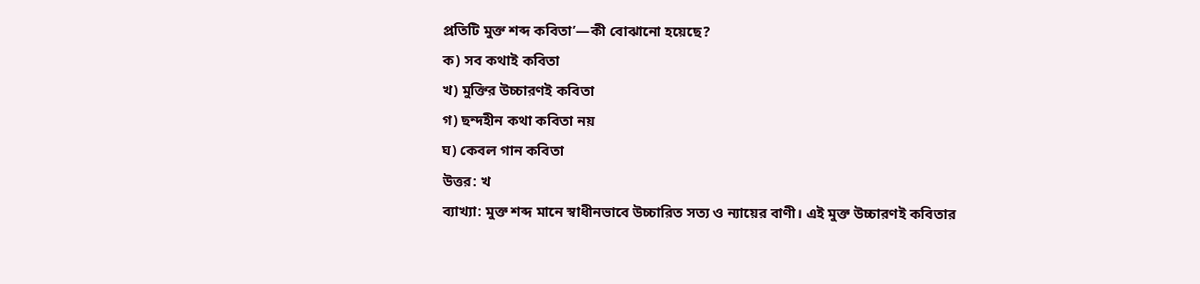প্রতিটি মুক্ত শব্দ কবিতা’—কী বোঝানো হয়েছে?
ক) সব কথাই কবিতা
খ) মুক্তির উচ্চারণই কবিতা
গ) ছন্দহীন কথা কবিতা নয়
ঘ) কেবল গান কবিতা
উত্তর: খ
ব্যাখ্যা: মুক্ত শব্দ মানে স্বাধীনভাবে উচ্চারিত সত্য ও ন্যায়ের বাণী। এই মুক্ত উচ্চারণই কবিতার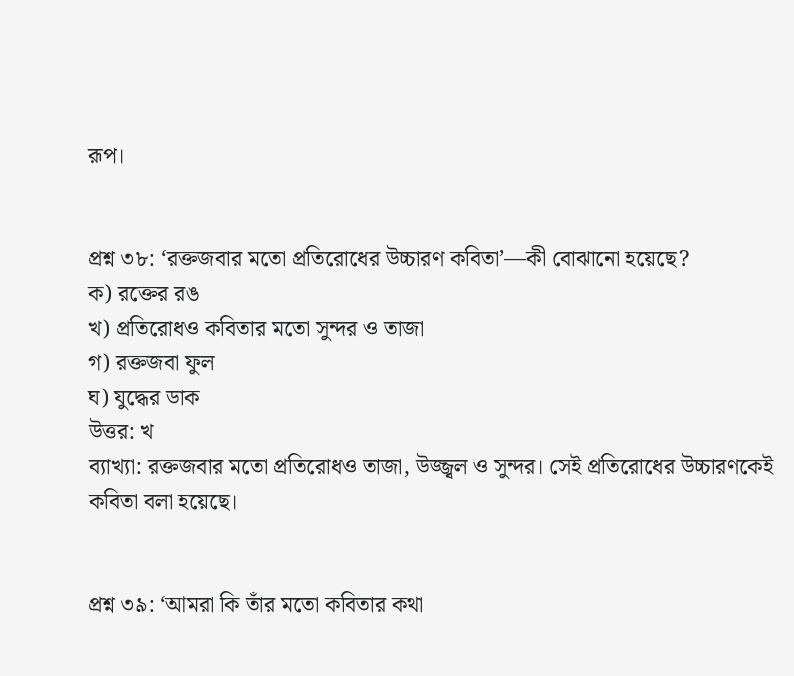রূপ।


প্রশ্ন ৩৮: ‘রক্তজবার মতো প্রতিরোধের উচ্চারণ কবিতা’—কী বোঝানো হয়েছে?
ক) রক্তের রঙ
খ) প্রতিরোধও কবিতার মতো সুন্দর ও তাজা
গ) রক্তজবা ফুল
ঘ) যুদ্ধের ডাক
উত্তর: খ
ব্যাখ্যা: রক্তজবার মতো প্রতিরোধও তাজা, উজ্জ্বল ও সুন্দর। সেই প্রতিরোধের উচ্চারণকেই কবিতা বলা হয়েছে।


প্রশ্ন ৩৯: ‘আমরা কি তাঁর মতো কবিতার কথা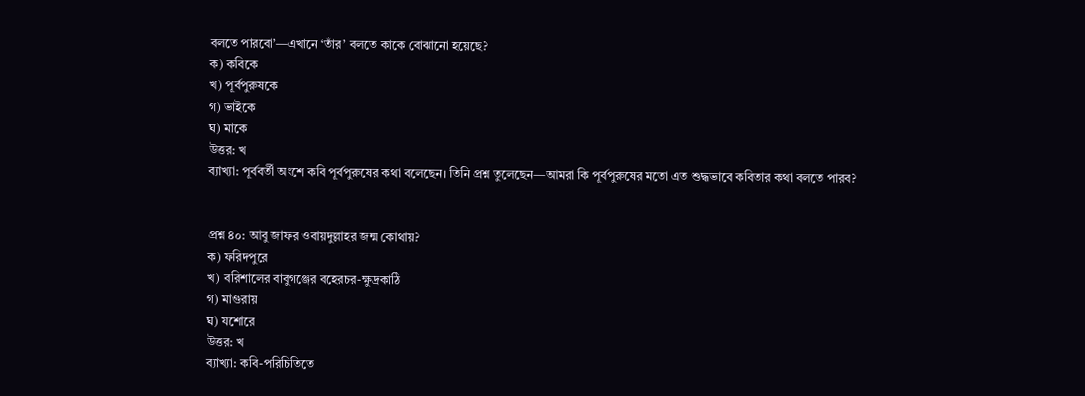বলতে পারবো’—এখানে ‘তাঁর’ বলতে কাকে বোঝানো হয়েছে?
ক) কবিকে
খ) পূর্বপুরুষকে
গ) ভাইকে
ঘ) মাকে
উত্তর: খ
ব্যাখ্যা: পূর্ববর্তী অংশে কবি পূর্বপুরুষের কথা বলেছেন। তিনি প্রশ্ন তুলেছেন—আমরা কি পূর্বপুরুষের মতো এত শুদ্ধভাবে কবিতার কথা বলতে পারব?


প্রশ্ন ৪০: আবু জাফর ওবায়দুল্লাহর জন্ম কোথায়?
ক) ফরিদপুরে
খ) বরিশালের বাবুগঞ্জের বহেরচর-ক্ষুদ্রকাঠি
গ) মাগুরায়
ঘ) যশোরে
উত্তর: খ
ব্যাখ্যা: কবি-পরিচিতিতে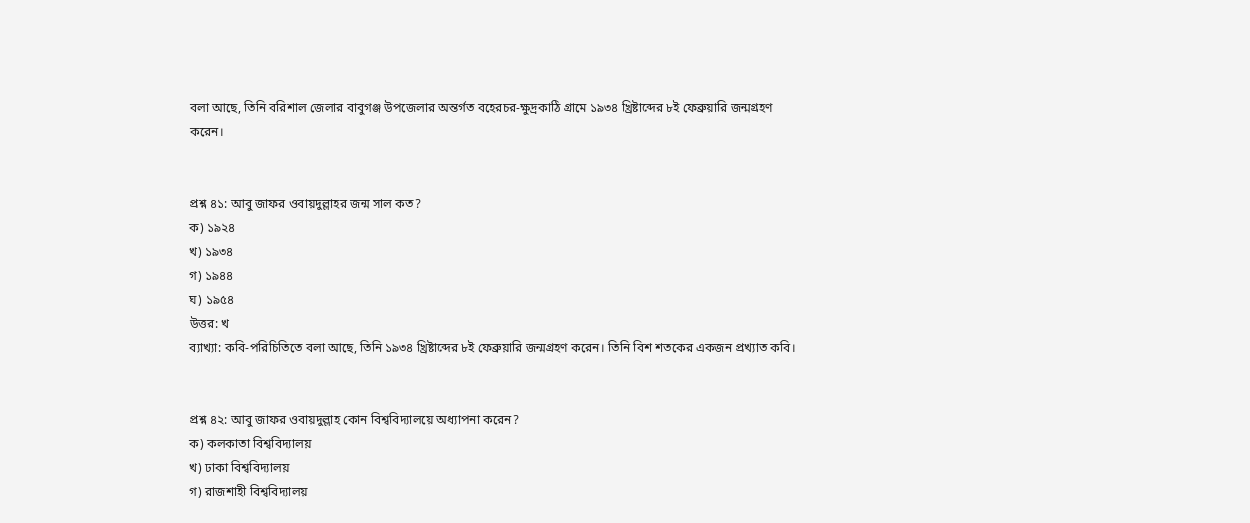বলা আছে, তিনি বরিশাল জেলার বাবুগঞ্জ উপজেলার অন্তর্গত বহেরচর-ক্ষুদ্রকাঠি গ্রামে ১৯৩৪ খ্রিষ্টাব্দের ৮ই ফেব্রুয়ারি জন্মগ্রহণ করেন।


প্রশ্ন ৪১: আবু জাফর ওবায়দুল্লাহর জন্ম সাল কত?
ক) ১৯২৪
খ) ১৯৩৪
গ) ১৯৪৪
ঘ) ১৯৫৪
উত্তর: খ
ব্যাখ্যা: কবি-পরিচিতিতে বলা আছে, তিনি ১৯৩৪ খ্রিষ্টাব্দের ৮ই ফেব্রুয়ারি জন্মগ্রহণ করেন। তিনি বিশ শতকের একজন প্রখ্যাত কবি।


প্রশ্ন ৪২: আবু জাফর ওবায়দুল্লাহ কোন বিশ্ববিদ্যালয়ে অধ্যাপনা করেন?
ক) কলকাতা বিশ্ববিদ্যালয়
খ) ঢাকা বিশ্ববিদ্যালয়
গ) রাজশাহী বিশ্ববিদ্যালয়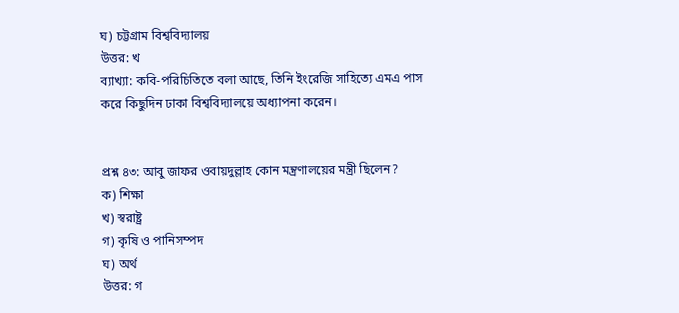ঘ) চট্টগ্রাম বিশ্ববিদ্যালয়
উত্তর: খ
ব্যাখ্যা: কবি-পরিচিতিতে বলা আছে, তিনি ইংরেজি সাহিত্যে এমএ পাস করে কিছুদিন ঢাকা বিশ্ববিদ্যালয়ে অধ্যাপনা করেন।


প্রশ্ন ৪৩: আবু জাফর ওবায়দুল্লাহ কোন মন্ত্রণালয়ের মন্ত্রী ছিলেন?
ক) শিক্ষা
খ) স্বরাষ্ট্র
গ) কৃষি ও পানিসম্পদ
ঘ) অর্থ
উত্তর: গ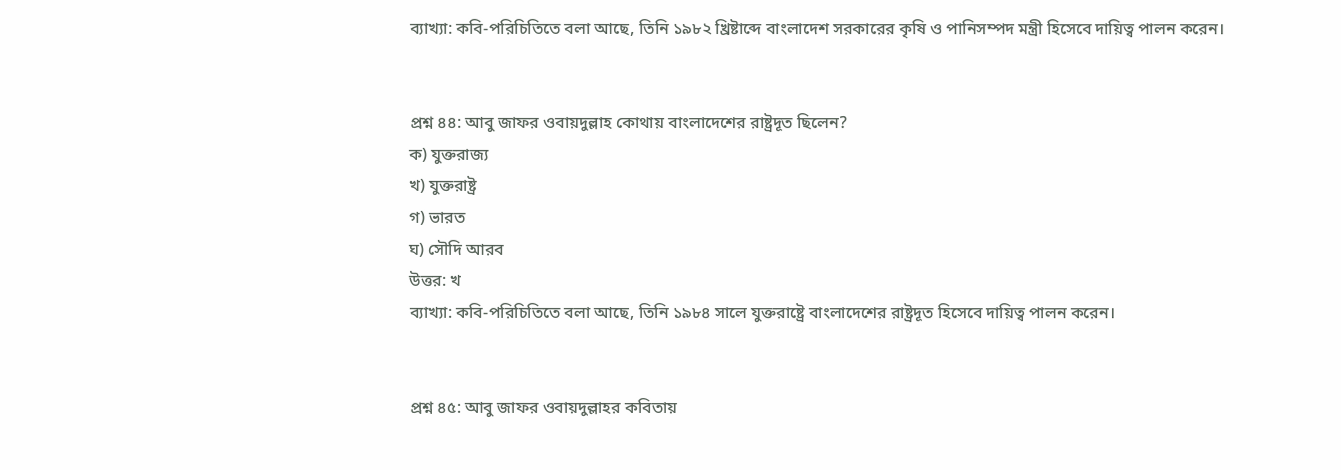ব্যাখ্যা: কবি-পরিচিতিতে বলা আছে, তিনি ১৯৮২ খ্রিষ্টাব্দে বাংলাদেশ সরকারের কৃষি ও পানিসম্পদ মন্ত্রী হিসেবে দায়িত্ব পালন করেন।


প্রশ্ন ৪৪: আবু জাফর ওবায়দুল্লাহ কোথায় বাংলাদেশের রাষ্ট্রদূত ছিলেন?
ক) যুক্তরাজ্য
খ) যুক্তরাষ্ট্র
গ) ভারত
ঘ) সৌদি আরব
উত্তর: খ
ব্যাখ্যা: কবি-পরিচিতিতে বলা আছে, তিনি ১৯৮৪ সালে যুক্তরাষ্ট্রে বাংলাদেশের রাষ্ট্রদূত হিসেবে দায়িত্ব পালন করেন।


প্রশ্ন ৪৫: আবু জাফর ওবায়দুল্লাহর কবিতায়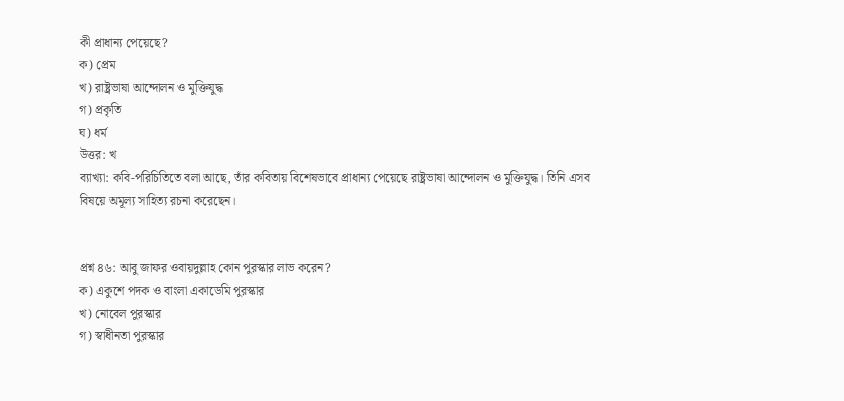কী প্রাধান্য পেয়েছে?
ক) প্রেম
খ) রাষ্ট্রভাষা আন্দোলন ও মুক্তিযুদ্ধ
গ) প্রকৃতি
ঘ) ধর্ম
উত্তর: খ
ব্যাখ্যা: কবি-পরিচিতিতে বলা আছে, তাঁর কবিতায় বিশেষভাবে প্রাধান্য পেয়েছে রাষ্ট্রভাষা আন্দোলন ও মুক্তিযুদ্ধ। তিনি এসব বিষয়ে অমূল্য সাহিত্য রচনা করেছেন।


প্রশ্ন ৪৬: আবু জাফর ওবায়দুল্লাহ কোন পুরস্কার লাভ করেন?
ক) একুশে পদক ও বাংলা একাডেমি পুরস্কার
খ) নোবেল পুরস্কার
গ) স্বাধীনতা পুরস্কার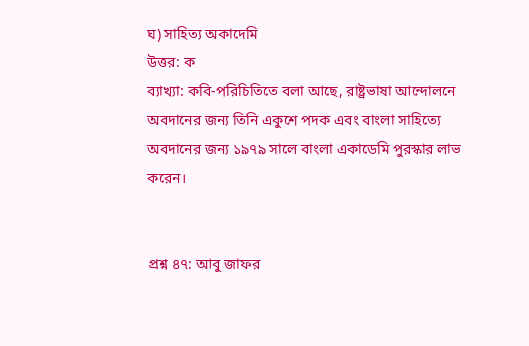ঘ) সাহিত্য অকাদেমি
উত্তর: ক
ব্যাখ্যা: কবি-পরিচিতিতে বলা আছে, রাষ্ট্রভাষা আন্দোলনে অবদানের জন্য তিনি একুশে পদক এবং বাংলা সাহিত্যে অবদানের জন্য ১৯৭৯ সালে বাংলা একাডেমি পুরস্কার লাভ করেন।


প্রশ্ন ৪৭: আবু জাফর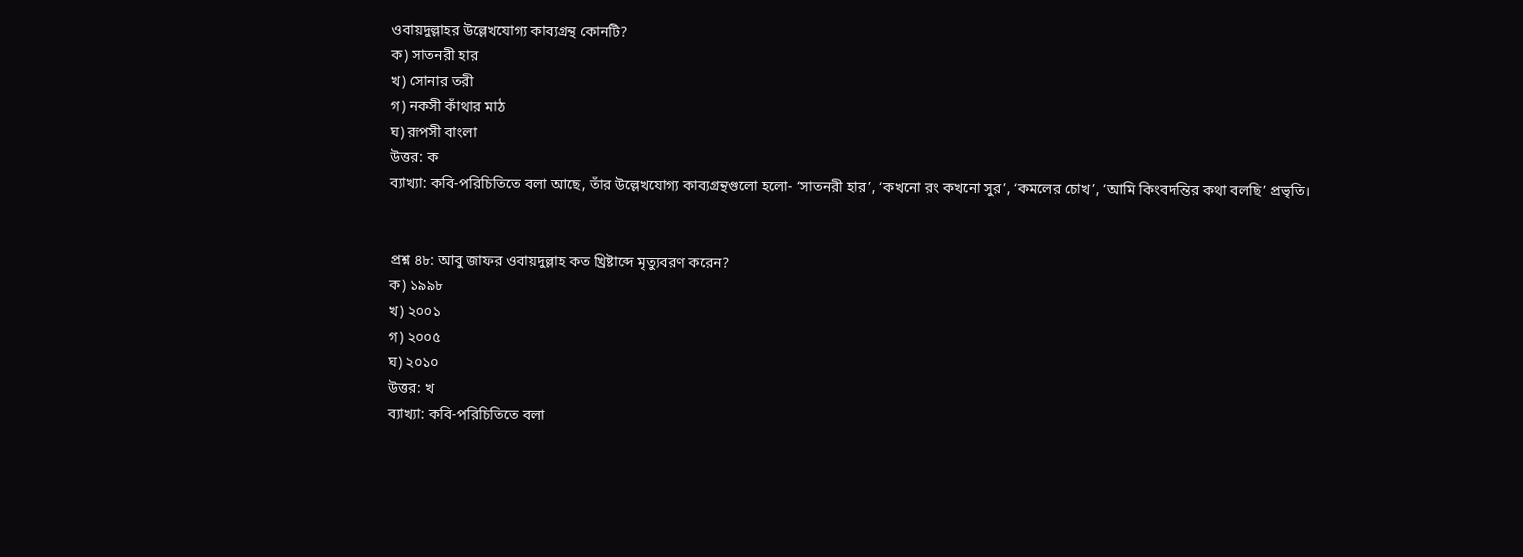ওবায়দুল্লাহর উল্লেখযোগ্য কাব্যগ্রন্থ কোনটি?
ক) সাতনরী হার
খ) সোনার তরী
গ) নকসী কাঁথার মাঠ
ঘ) রূপসী বাংলা
উত্তর: ক
ব্যাখ্যা: কবি-পরিচিতিতে বলা আছে, তাঁর উল্লেখযোগ্য কাব্যগ্রন্থগুলো হলো- ‘সাতনরী হার’, ‘কখনো রং কখনো সুর’, ‘কমলের চোখ’, ‘আমি কিংবদন্তির কথা বলছি’ প্রভৃতি।


প্রশ্ন ৪৮: আবু জাফর ওবায়দুল্লাহ কত খ্রিষ্টাব্দে মৃত্যুবরণ করেন?
ক) ১৯৯৮
খ) ২০০১
গ) ২০০৫
ঘ) ২০১০
উত্তর: খ
ব্যাখ্যা: কবি-পরিচিতিতে বলা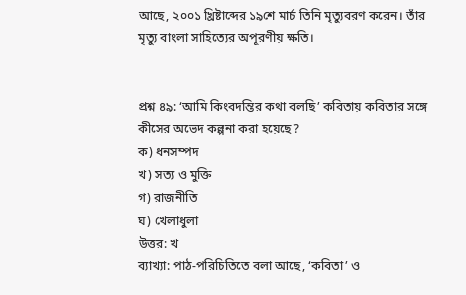আছে, ২০০১ খ্রিষ্টাব্দের ১৯শে মার্চ তিনি মৃত্যুবরণ করেন। তাঁর মৃত্যু বাংলা সাহিত্যের অপূরণীয় ক্ষতি।


প্রশ্ন ৪৯: ‘আমি কিংবদন্তির কথা বলছি’ কবিতায় কবিতার সঙ্গে কীসের অভেদ কল্পনা করা হয়েছে?
ক) ধনসম্পদ
খ) সত্য ও মুক্তি
গ) রাজনীতি
ঘ) খেলাধুলা
উত্তর: খ
ব্যাখ্যা: পাঠ-পরিচিতিতে বলা আছে, ‘কবিতা’ ও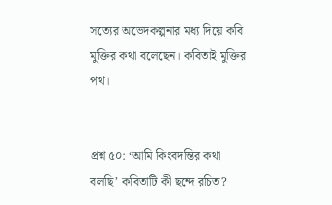সত্যের অভেদকল্পনার মধ্য দিয়ে কবি মুক্তির কথা বলেছেন। কবিতাই মুক্তির পথ।


প্রশ্ন ৫০: ‘আমি কিংবদন্তির কথা বলছি’ কবিতাটি কী ছন্দে রচিত?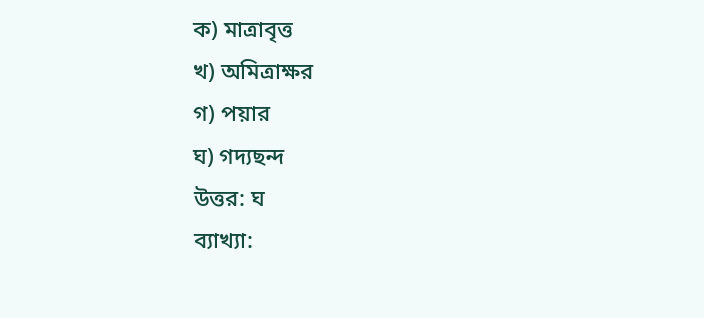ক) মাত্রাবৃত্ত
খ) অমিত্রাক্ষর
গ) পয়ার
ঘ) গদ্যছন্দ
উত্তর: ঘ
ব্যাখ্যা: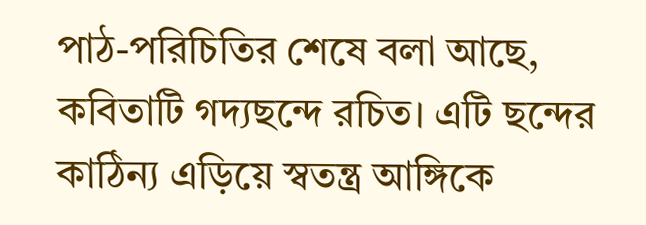পাঠ-পরিচিতির শেষে বলা আছে, কবিতাটি গদ্যছন্দে রচিত। এটি ছন্দের কাঠিন্য এড়িয়ে স্বতন্ত্র আঙ্গিকে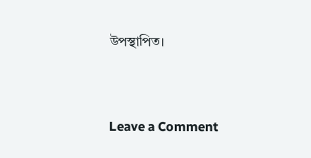উপস্থাপিত।


Leave a Comment